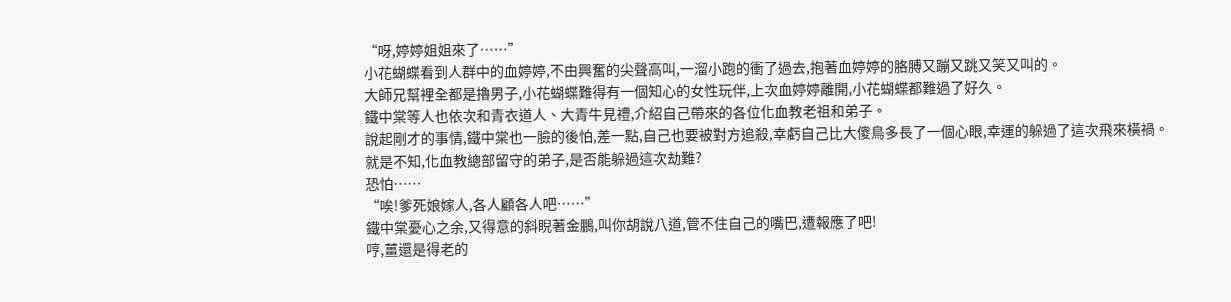“呀,婷婷姐姐來了……”
小花蝴蝶看到人群中的血婷婷,不由興奮的尖聲高叫,一溜小跑的衝了過去,抱著血婷婷的胳膊又蹦又跳又笑又叫的。
大師兄幫裡全都是擼男子,小花蝴蝶難得有一個知心的女性玩伴,上次血婷婷離開,小花蝴蝶都難過了好久。
鐵中棠等人也依次和青衣道人、大青牛見禮,介紹自己帶來的各位化血教老祖和弟子。
說起剛才的事情,鐵中棠也一臉的後怕,差一點,自己也要被對方追殺,幸虧自己比大傻鳥多長了一個心眼,幸運的躲過了這次飛來橫禍。
就是不知,化血教總部留守的弟子,是否能躲過這次劫難?
恐怕……
“唉!爹死娘嫁人,各人顧各人吧……”
鐵中棠憂心之余,又得意的斜睨著金鵬,叫你胡說八道,管不住自己的嘴巴,遭報應了吧!
哼,薑還是得老的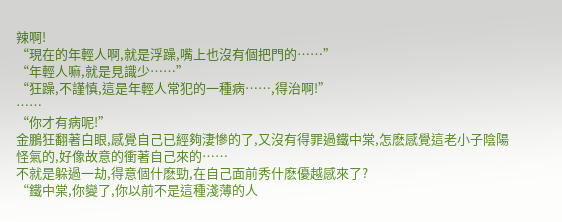辣啊!
“現在的年輕人啊,就是浮躁,嘴上也沒有個把門的……”
“年輕人嘛,就是見識少……”
“狂躁,不謹慎,這是年輕人常犯的一種病……,得治啊!”
……
“你才有病呢!”
金鵬狂翻著白眼,感覺自己已經夠淒慘的了,又沒有得罪過鐵中棠,怎麽感覺這老小子陰陽怪氣的,好像故意的衝著自己來的……
不就是躲過一劫,得意個什麽勁,在自己面前秀什麽優越感來了?
“鐵中棠,你變了,你以前不是這種淺薄的人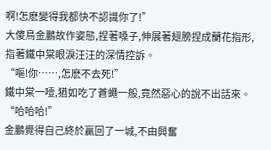啊!怎麽變得我都快不認識你了!”
大傻鳥金鵬故作姿態,捏著嗓子,伸展著翅膀捏成蘭花指形,指著鐵中棠眼淚汪汪的深情控訴。
“嘔!你……,怎麽不去死!”
鐵中棠一噎,猶如吃了蒼蠅一般,竟然惡心的說不出話來。
“哈哈哈!”
金鵬覺得自己終於贏回了一城,不由興奮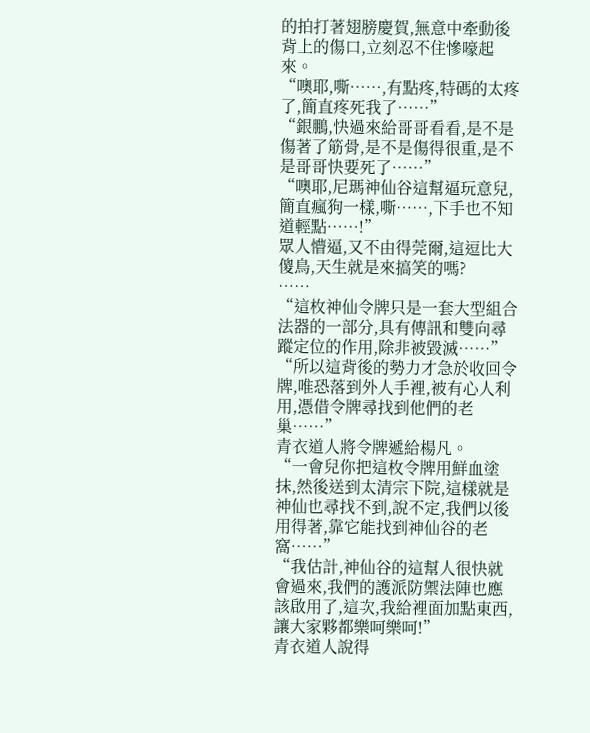的拍打著翅膀慶賀,無意中牽動後背上的傷口,立刻忍不住慘嚎起來。
“噢耶,嘶……,有點疼,特碼的太疼了,簡直疼死我了……”
“銀鵬,快過來給哥哥看看,是不是傷著了筋骨,是不是傷得很重,是不是哥哥快要死了……”
“噢耶,尼瑪神仙谷這幫逼玩意兒,簡直瘋狗一樣,嘶……,下手也不知道輕點……!”
眾人懵逼,又不由得莞爾,這逗比大傻鳥,天生就是來搞笑的嗎?
……
“這枚神仙令牌只是一套大型組合法器的一部分,具有傳訊和雙向尋蹤定位的作用,除非被毀滅……”
“所以這背後的勢力才急於收回令牌,唯恐落到外人手裡,被有心人利用,憑借令牌尋找到他們的老巢……”
青衣道人將令牌遞給楊凡。
“一會兒你把這枚令牌用鮮血塗抹,然後送到太清宗下院,這樣就是神仙也尋找不到,說不定,我們以後用得著,靠它能找到神仙谷的老窩……”
“我估計,神仙谷的這幫人很快就會過來,我們的護派防禦法陣也應該啟用了,這次,我給裡面加點東西,讓大家夥都樂呵樂呵!”
青衣道人說得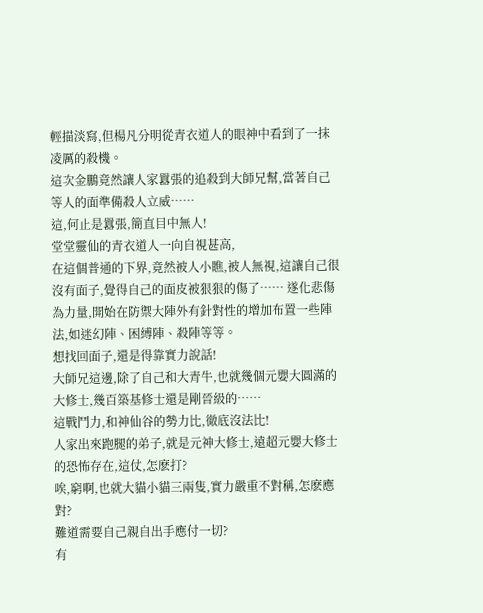輕描淡寫,但楊凡分明從青衣道人的眼神中看到了一抹凌厲的殺機。
這次金鵬竟然讓人家囂張的追殺到大師兄幫,當著自己等人的面準備殺人立威……
這,何止是囂張,簡直目中無人!
堂堂靈仙的青衣道人一向自視甚高,
在這個普通的下界,竟然被人小瞧,被人無視,這讓自己很沒有面子,覺得自己的面皮被狠狠的傷了…… 遂化悲傷為力量,開始在防禦大陣外有針對性的增加布置一些陣法,如迷幻陣、困縛陣、殺陣等等。
想找回面子,還是得靠實力說話!
大師兄這邊,除了自己和大青牛,也就幾個元嬰大圓滿的大修士,幾百築基修士還是剛晉級的……
這戰鬥力,和神仙谷的勢力比,徹底沒法比!
人家出來跑腿的弟子,就是元神大修士,遠超元嬰大修士的恐怖存在,這仗,怎麽打?
唉,窮啊,也就大貓小貓三兩隻,實力嚴重不對稱,怎麽應對?
難道需要自己親自出手應付一切?
有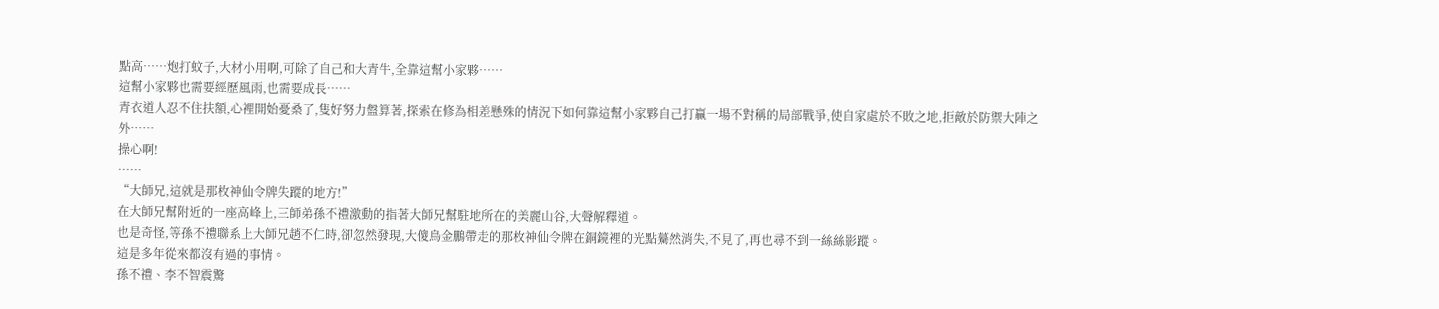點高……炮打蚊子,大材小用啊,可除了自己和大青牛,全靠這幫小家夥……
這幫小家夥也需要經歷風雨,也需要成長……
青衣道人忍不住扶額,心裡開始憂桑了,隻好努力盤算著,探索在修為相差懸殊的情況下如何靠這幫小家夥自己打贏一場不對稱的局部戰爭,使自家處於不敗之地,拒敵於防禦大陣之外……
操心啊!
……
“大師兄,這就是那枚神仙令牌失蹤的地方!”
在大師兄幫附近的一座高峰上,三師弟孫不禮激動的指著大師兄幫駐地所在的美麗山谷,大聲解釋道。
也是奇怪,等孫不禮聯系上大師兄趙不仁時,卻忽然發現,大傻鳥金鵬帶走的那枚神仙令牌在銅鏡裡的光點驀然消失,不見了,再也尋不到一絲絲影蹤。
這是多年從來都沒有過的事情。
孫不禮、李不智震驚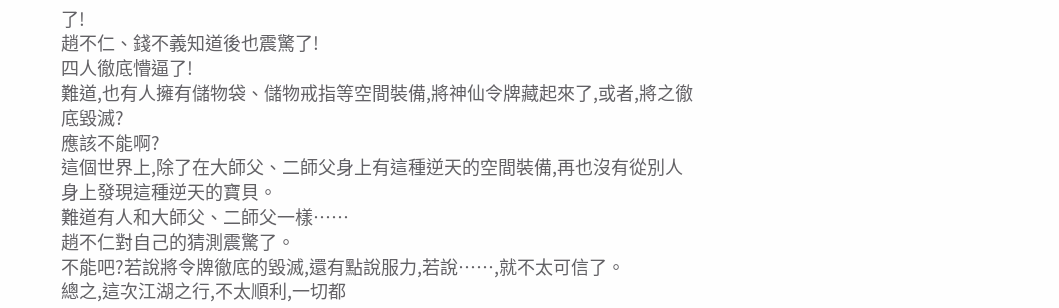了!
趙不仁、錢不義知道後也震驚了!
四人徹底懵逼了!
難道,也有人擁有儲物袋、儲物戒指等空間裝備,將神仙令牌藏起來了,或者,將之徹底毀滅?
應該不能啊?
這個世界上,除了在大師父、二師父身上有這種逆天的空間裝備,再也沒有從別人身上發現這種逆天的寶貝。
難道有人和大師父、二師父一樣……
趙不仁對自己的猜測震驚了。
不能吧?若說將令牌徹底的毀滅,還有點說服力,若說……,就不太可信了。
總之,這次江湖之行,不太順利,一切都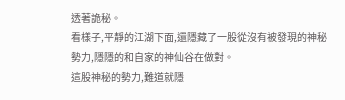透著詭秘。
看樣子,平靜的江湖下面,還隱藏了一股從沒有被發現的神秘勢力,隱隱的和自家的神仙谷在做對。
這股神秘的勢力,難道就隱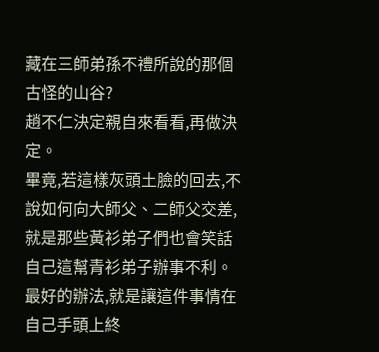藏在三師弟孫不禮所說的那個古怪的山谷?
趙不仁決定親自來看看,再做決定。
畢竟,若這樣灰頭土臉的回去,不說如何向大師父、二師父交差,就是那些黃衫弟子們也會笑話自己這幫青衫弟子辦事不利。
最好的辦法,就是讓這件事情在自己手頭上終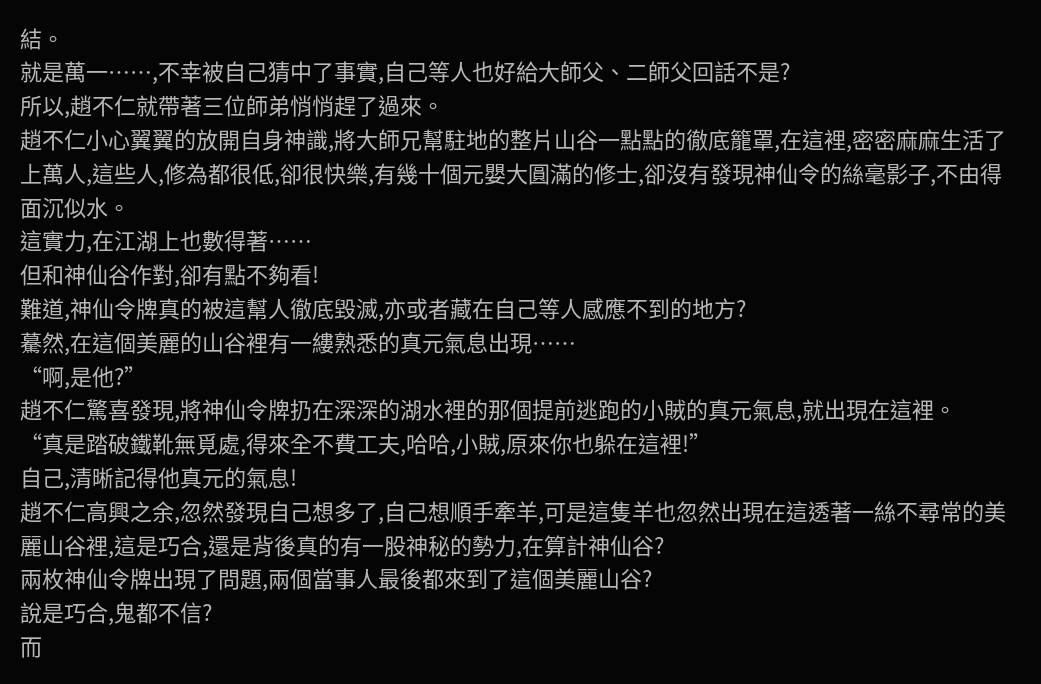結。
就是萬一……,不幸被自己猜中了事實,自己等人也好給大師父、二師父回話不是?
所以,趙不仁就帶著三位師弟悄悄趕了過來。
趙不仁小心翼翼的放開自身神識,將大師兄幫駐地的整片山谷一點點的徹底籠罩,在這裡,密密麻麻生活了上萬人,這些人,修為都很低,卻很快樂,有幾十個元嬰大圓滿的修士,卻沒有發現神仙令的絲毫影子,不由得面沉似水。
這實力,在江湖上也數得著……
但和神仙谷作對,卻有點不夠看!
難道,神仙令牌真的被這幫人徹底毀滅,亦或者藏在自己等人感應不到的地方?
驀然,在這個美麗的山谷裡有一縷熟悉的真元氣息出現……
“啊,是他?”
趙不仁驚喜發現,將神仙令牌扔在深深的湖水裡的那個提前逃跑的小賊的真元氣息,就出現在這裡。
“真是踏破鐵靴無覓處,得來全不費工夫,哈哈,小賊,原來你也躲在這裡!”
自己,清晰記得他真元的氣息!
趙不仁高興之余,忽然發現自己想多了,自己想順手牽羊,可是這隻羊也忽然出現在這透著一絲不尋常的美麗山谷裡,這是巧合,還是背後真的有一股神秘的勢力,在算計神仙谷?
兩枚神仙令牌出現了問題,兩個當事人最後都來到了這個美麗山谷?
說是巧合,鬼都不信?
而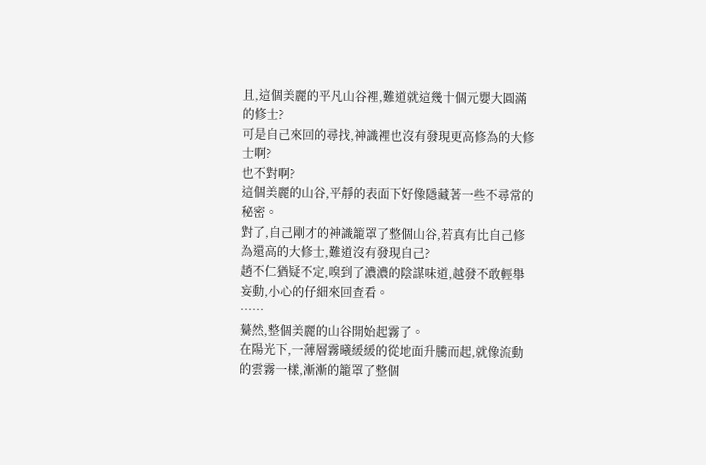且,這個美麗的平凡山谷裡,難道就這幾十個元嬰大圓滿的修士?
可是自己來回的尋找,神識裡也沒有發現更高修為的大修士啊?
也不對啊?
這個美麗的山谷,平靜的表面下好像隱藏著一些不尋常的秘密。
對了,自己剛才的神識籠罩了整個山谷,若真有比自己修為還高的大修士,難道沒有發現自己?
趙不仁猶疑不定,嗅到了濃濃的陰謀味道,越發不敢輕舉妄動,小心的仔細來回查看。
……
驀然,整個美麗的山谷開始起霧了。
在陽光下,一薄層霧曦緩緩的從地面升騰而起,就像流動的雲霧一樣,漸漸的籠罩了整個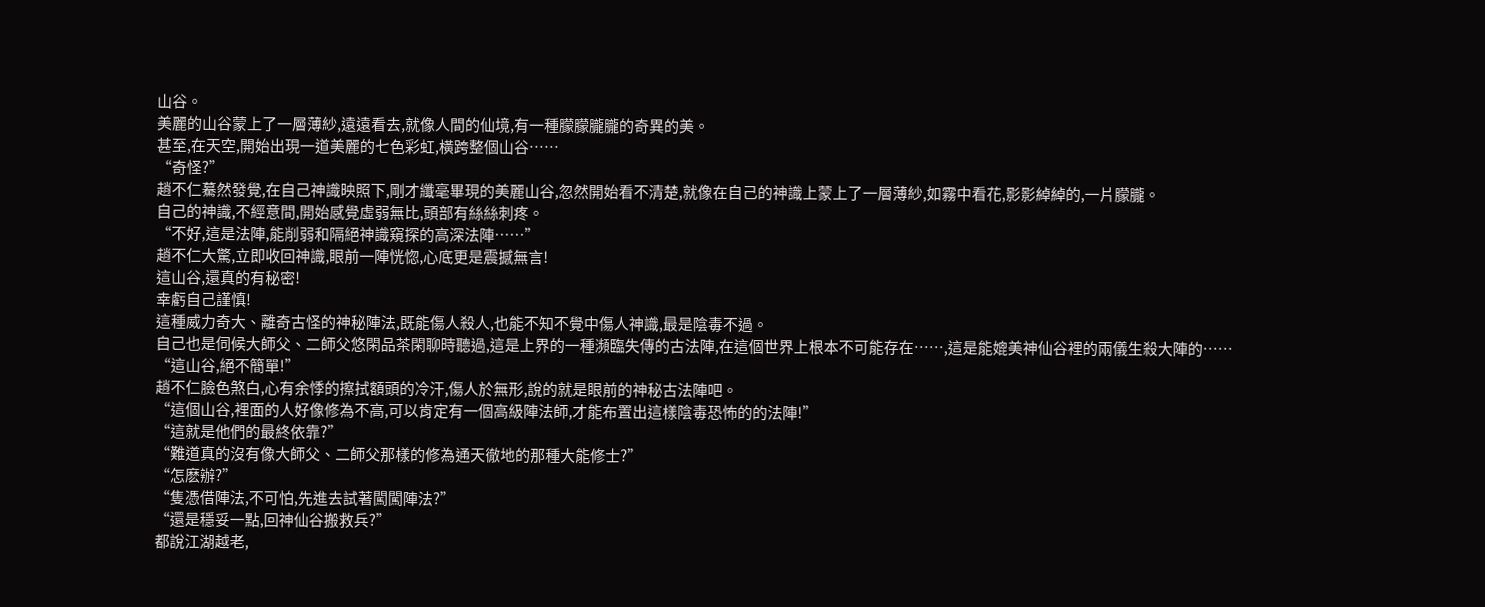山谷。
美麗的山谷蒙上了一層薄紗,遠遠看去,就像人間的仙境,有一種朦朦朧朧的奇異的美。
甚至,在天空,開始出現一道美麗的七色彩虹,橫跨整個山谷……
“奇怪?”
趙不仁驀然發覺,在自己神識映照下,剛才纖毫畢現的美麗山谷,忽然開始看不清楚,就像在自己的神識上蒙上了一層薄紗,如霧中看花,影影綽綽的,一片朦朧。
自己的神識,不經意間,開始感覺虛弱無比,頭部有絲絲刺疼。
“不好,這是法陣,能削弱和隔絕神識窺探的高深法陣……”
趙不仁大驚,立即收回神識,眼前一陣恍惚,心底更是震撼無言!
這山谷,還真的有秘密!
幸虧自己謹慎!
這種威力奇大、離奇古怪的神秘陣法,既能傷人殺人,也能不知不覺中傷人神識,最是陰毒不過。
自己也是伺候大師父、二師父悠閑品茶閑聊時聽過,這是上界的一種瀕臨失傳的古法陣,在這個世界上根本不可能存在……,這是能媲美神仙谷裡的兩儀生殺大陣的……
“這山谷,絕不簡單!”
趙不仁臉色煞白,心有余悸的擦拭額頭的冷汗,傷人於無形,說的就是眼前的神秘古法陣吧。
“這個山谷,裡面的人好像修為不高,可以肯定有一個高級陣法師,才能布置出這樣陰毒恐怖的的法陣!”
“這就是他們的最終依靠?”
“難道真的沒有像大師父、二師父那樣的修為通天徹地的那種大能修士?”
“怎麽辦?”
“隻憑借陣法,不可怕,先進去試著闖闖陣法?”
“還是穩妥一點,回神仙谷搬救兵?”
都說江湖越老,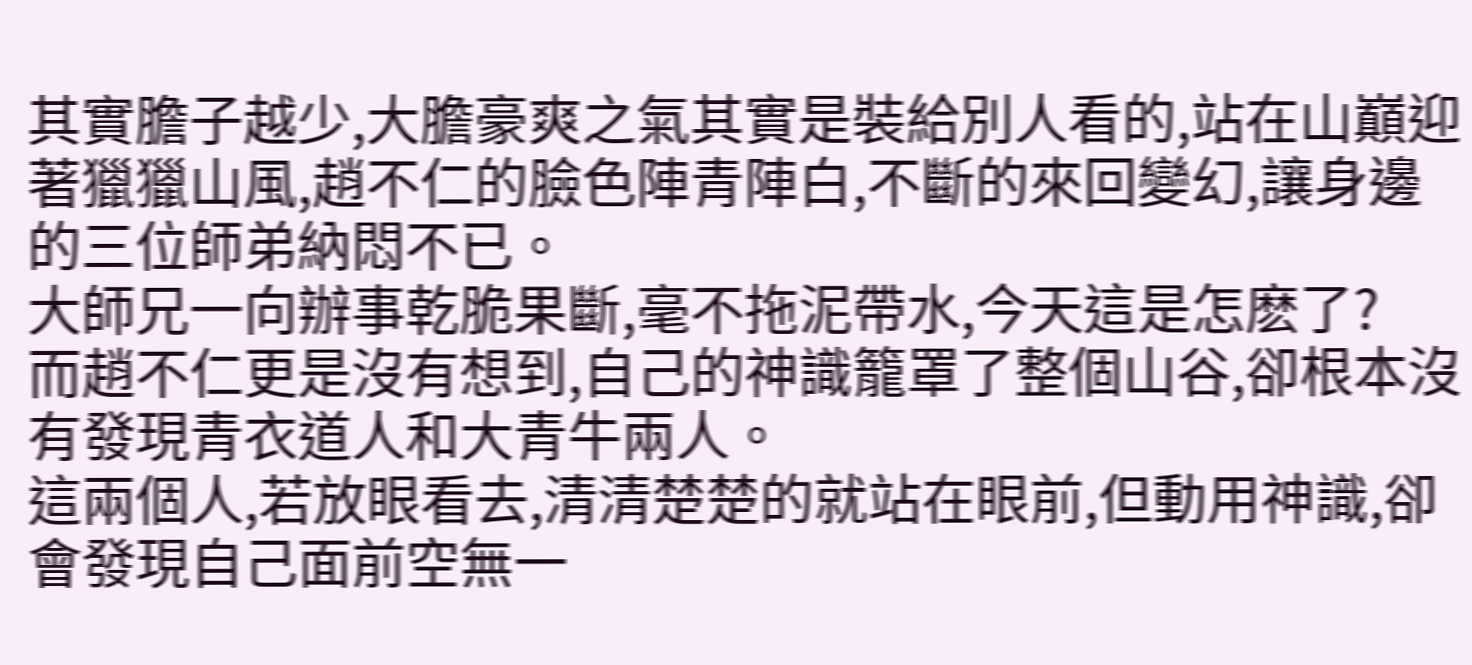其實膽子越少,大膽豪爽之氣其實是裝給別人看的,站在山巔迎著獵獵山風,趙不仁的臉色陣青陣白,不斷的來回變幻,讓身邊的三位師弟納悶不已。
大師兄一向辦事乾脆果斷,毫不拖泥帶水,今天這是怎麽了?
而趙不仁更是沒有想到,自己的神識籠罩了整個山谷,卻根本沒有發現青衣道人和大青牛兩人。
這兩個人,若放眼看去,清清楚楚的就站在眼前,但動用神識,卻會發現自己面前空無一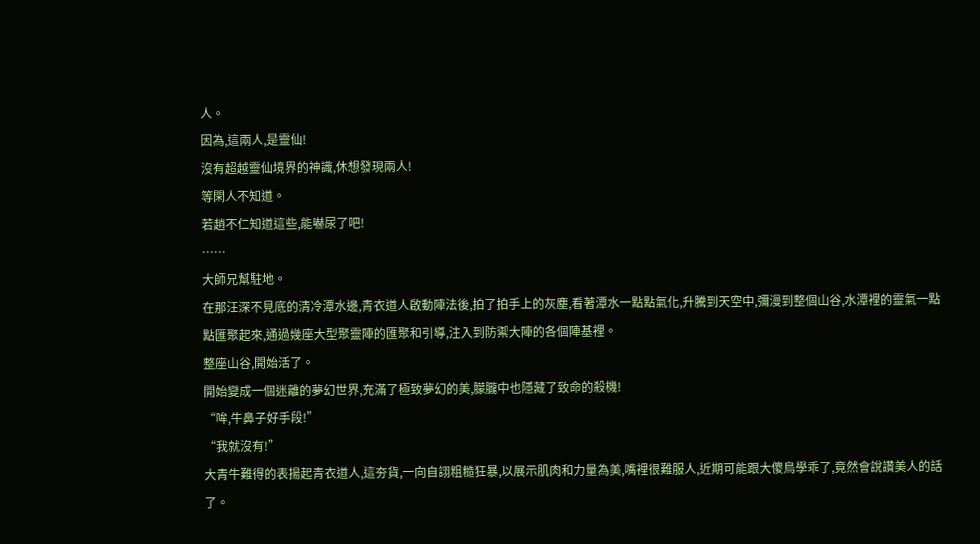人。
因為,這兩人,是靈仙!
沒有超越靈仙境界的神識,休想發現兩人!
等閑人不知道。
若趙不仁知道這些,能嚇尿了吧!
……
大師兄幫駐地。
在那汪深不見底的清冷潭水邊,青衣道人啟動陣法後,拍了拍手上的灰塵,看著潭水一點點氣化,升騰到天空中,彌漫到整個山谷,水潭裡的靈氣一點點匯聚起來,通過幾座大型聚靈陣的匯聚和引導,注入到防禦大陣的各個陣基裡。
整座山谷,開始活了。
開始變成一個迷離的夢幻世界,充滿了極致夢幻的美,朦朧中也隱藏了致命的殺機!
“哞,牛鼻子好手段!”
“我就沒有!”
大青牛難得的表揚起青衣道人,這夯貨,一向自詡粗糙狂暴,以展示肌肉和力量為美,嘴裡很難服人,近期可能跟大傻鳥學乖了,竟然會說讚美人的話了。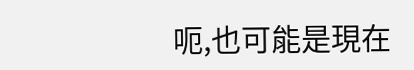呃,也可能是現在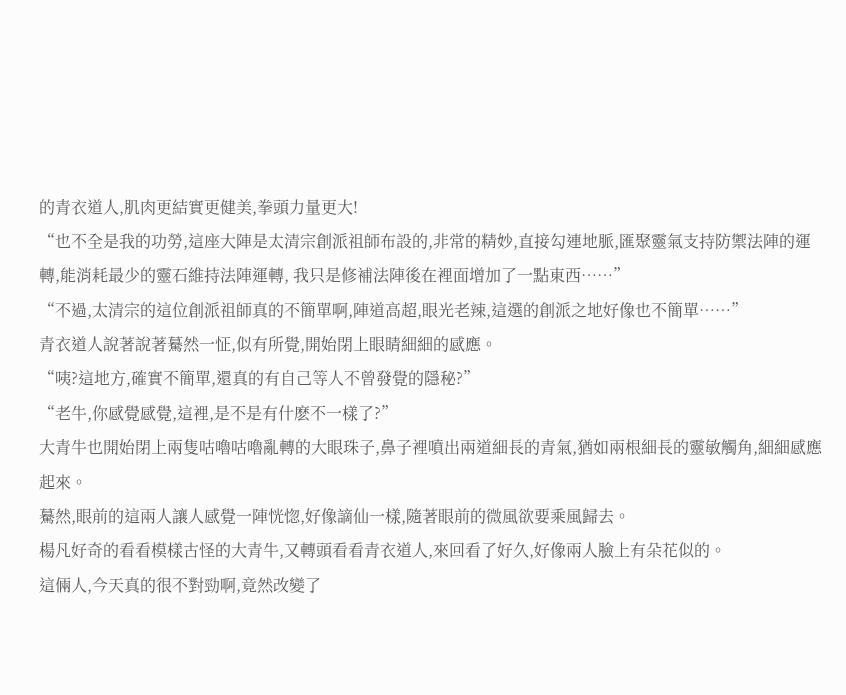的青衣道人,肌肉更結實更健美,拳頭力量更大!
“也不全是我的功勞,這座大陣是太清宗創派祖師布設的,非常的精妙,直接勾連地脈,匯聚靈氣支持防禦法陣的運轉,能消耗最少的靈石維持法陣運轉, 我只是修補法陣後在裡面增加了一點東西……”
“不過,太清宗的這位創派祖師真的不簡單啊,陣道高超,眼光老辣,這選的創派之地好像也不簡單……”
青衣道人說著說著驀然一怔,似有所覺,開始閉上眼睛細細的感應。
“咦?這地方,確實不簡單,還真的有自己等人不曾發覺的隱秘?”
“老牛,你感覺感覺,這裡,是不是有什麽不一樣了?”
大青牛也開始閉上兩隻咕嚕咕嚕亂轉的大眼珠子,鼻子裡噴出兩道細長的青氣,猶如兩根細長的靈敏觸角,細細感應起來。
驀然,眼前的這兩人讓人感覺一陣恍惚,好像謫仙一樣,隨著眼前的微風欲要乘風歸去。
楊凡好奇的看看模樣古怪的大青牛,又轉頭看看青衣道人,來回看了好久,好像兩人臉上有朵花似的。
這倆人,今天真的很不對勁啊,竟然改變了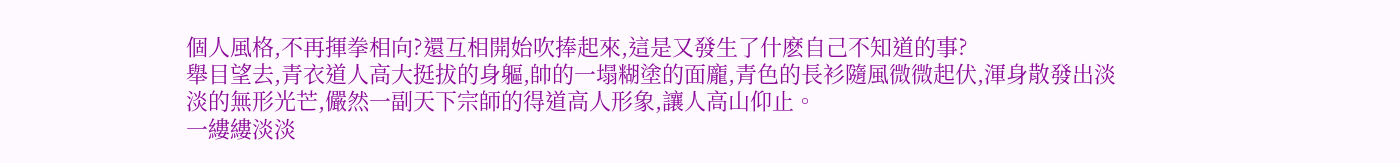個人風格,不再揮拳相向?還互相開始吹捧起來,這是又發生了什麽自己不知道的事?
舉目望去,青衣道人高大挺拔的身軀,帥的一塌糊塗的面龐,青色的長衫隨風微微起伏,渾身散發出淡淡的無形光芒,儼然一副天下宗師的得道高人形象,讓人高山仰止。
一縷縷淡淡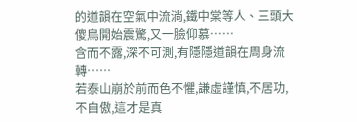的道韻在空氣中流淌,鐵中棠等人、三頭大傻鳥開始震驚,又一臉仰慕……
含而不露,深不可測,有隱隱道韻在周身流轉……
若泰山崩於前而色不懼,謙虛謹慎,不居功,不自傲,這才是真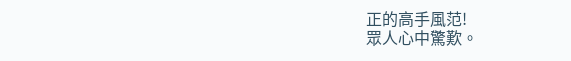正的高手風范!
眾人心中驚歎。